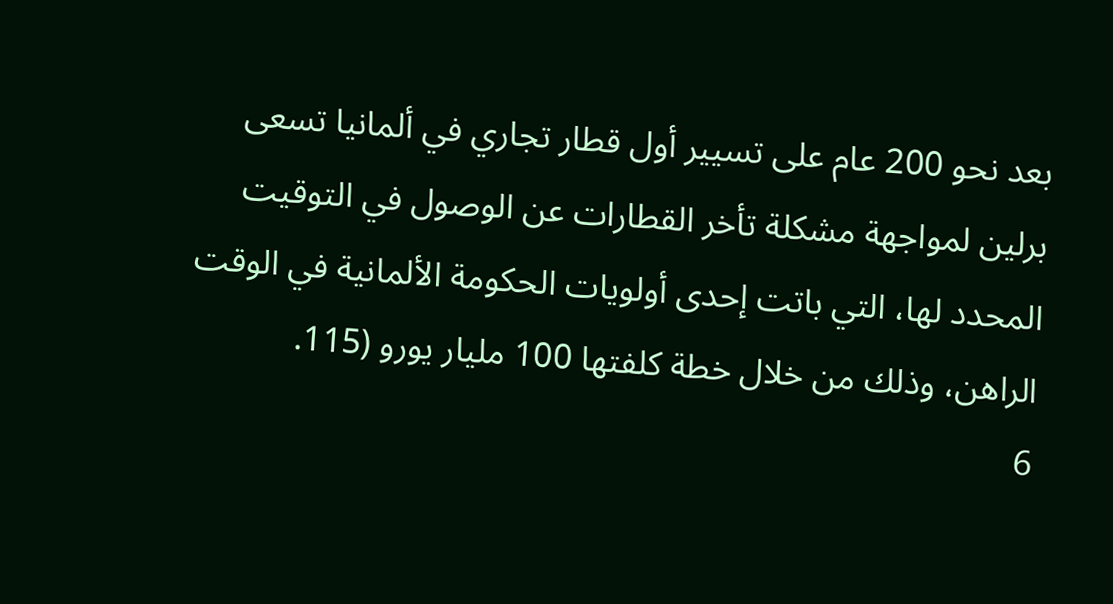بعد نحو 200 عام على تسيير أول قطار تجاري في ألمانيا تسعى برلين لمواجهة مشكلة تأخر القطارات عن الوصول في التوقيت المحدد لها، التي باتت إحدى أولويات الحكومة الألمانية في الوقت الراهن، وذلك من خلال خطة كلفتها 100 مليار يورو (115.
6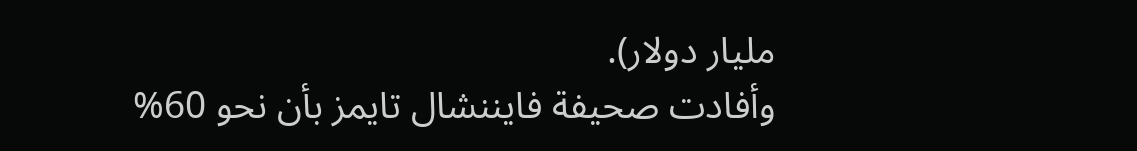مليار دولار).
وأفادت صحيفة فايننشال تايمز بأن نحو 60%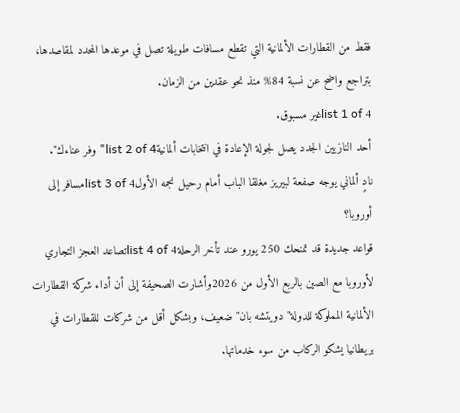فقط من القطارات الألمانية التي تقطع مسافات طويلة تصل في موعدها المحدد لمقاصدها، بتراجع واضح عن نسبة 84% منذ نحو عقدين من الزمان.
list 1 of 4غير مسبوق.
أحد النازيين الجدد يصل لجولة الإعادة في انتخابات ألمانيةlist 2 of 4" وفر عناءك".
نادٍ ألماني يوجه صفعة لبيريز مغلقا الباب أمام رحيل نجمه الأولlist 3 of 4مسافر إلى أوروبا؟
قواعد جديدة قد تمنحك 250 يورو عند تأخر الرحلةlist 4 of 4تصاعد العجز التجاري لأوروبا مع الصين بالربع الأول من 2026وأشارت الصحيفة إلى أن أداء شركة القطارات الألمانية المملوكة للدولة" دويتشه بان" ضعيف، وبشكل أقل من شركات للقطارات في بريطانيا يشكو الركاب من سوء خدماتها.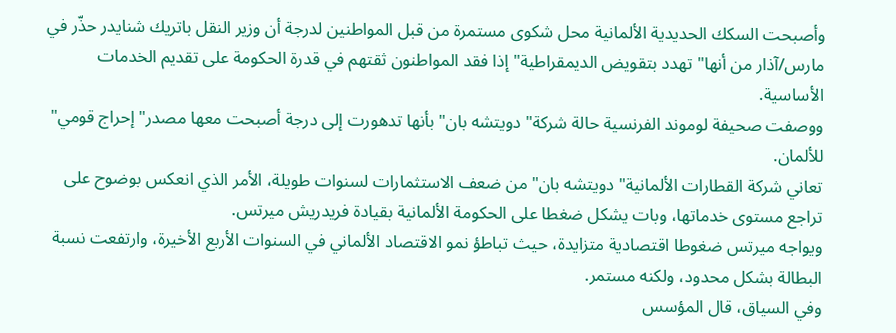وأصبحت السكك الحديدية الألمانية محل شكوى مستمرة من قبل المواطنين لدرجة أن وزير النقل باتريك شنايدر حذّر في مارس/آذار من أنها" تهدد بتقويض الديمقراطية" إذا فقد المواطنون ثقتهم في قدرة الحكومة على تقديم الخدمات الأساسية.
ووصفت صحيفة لوموند الفرنسية حالة شركة" دويتشه بان" بأنها تدهورت إلى درجة أصبحت معها مصدر" إحراج قومي" للألمان.
تعاني شركة القطارات الألمانية" دويتشه بان" من ضعف الاستثمارات لسنوات طويلة، الأمر الذي انعكس بوضوح على تراجع مستوى خدماتها، وبات يشكل ضغطا على الحكومة الألمانية بقيادة فريدريش ميرتس.
ويواجه ميرتس ضغوطا اقتصادية متزايدة، حيث تباطؤ نمو الاقتصاد الألماني في السنوات الأربع الأخيرة، وارتفعت نسبة البطالة بشكل محدود، ولكنه مستمر.
وفي السياق، قال المؤسس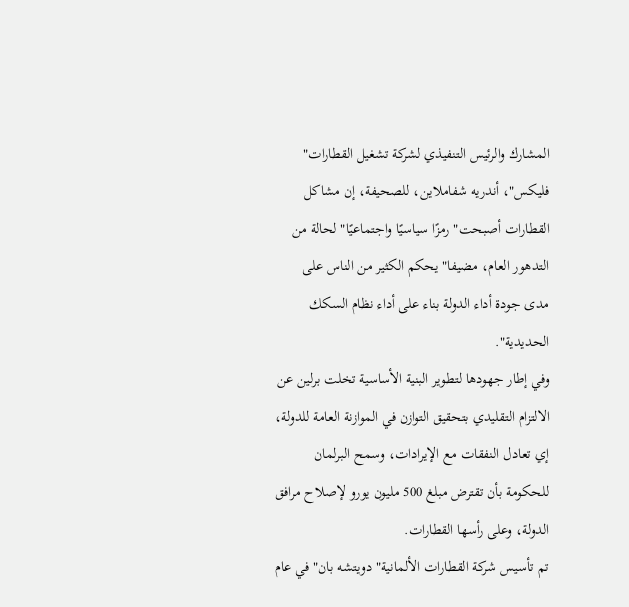المشارك والرئيس التنفيذي لشركة تشغيل القطارات" فليكس"، أندريه شفاملاين، للصحيفة، إن مشاكل القطارات أصبحت" رمزًا سياسيًا واجتماعيًا" لحالة من التدهور العام، مضيفا" يحكم الكثير من الناس على مدى جودة أداء الدولة بناء على أداء نظام السكك الحديدية".
وفي إطار جهودها لتطوير البنية الأساسية تخلت برلين عن الالتزام التقليدي بتحقيق التوازن في الموازنة العامة للدولة، إي تعادل النفقات مع الإيرادات، وسمح البرلمان للحكومة بأن تقترض مبلغ 500 مليون يورو لإصلاح مرافق الدولة، وعلى رأسها القطارات.
تم تأسيس شركة القطارات الألمانية" دويتشه بان" في عام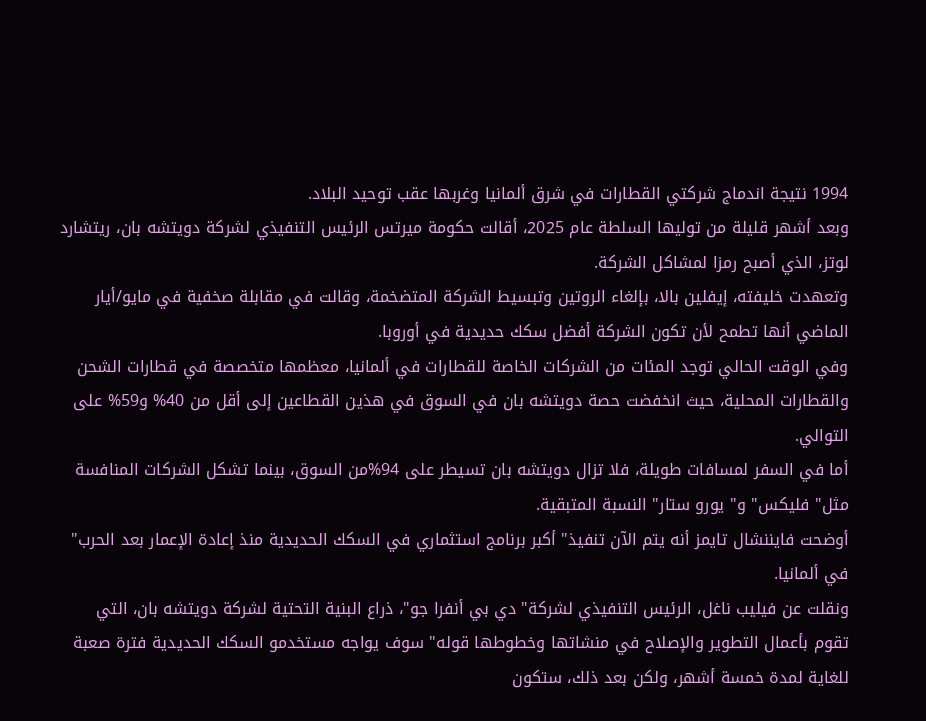1994 نتيجة اندماج شركتي القطارات في شرق ألمانيا وغربها عقب توحيد البلاد.
وبعد أشهر قليلة من توليها السلطة عام 2025، أقالت حكومة ميرتس الرئيس التنفيذي لشركة دويتشه بان، ريتشارد لوتز، الذي أصبح رمزا لمشاكل الشركة.
وتعهدت خليفته، إيفلين بالا، بإلغاء الروتين وتبسيط الشركة المتضخمة، وقالت في مقابلة صخفية في مايو/أيار الماضي أنها تطمح لأن تكون الشركة أفضل سكك حديدية في أوروبا.
وفي الوقت الحالي توجد المئات من الشركات الخاصة للقطارات في ألمانيا، معظمها متخصصة في قطارات الشحن والقطارات المحلية، حيث انخفضت حصة دويتشه بان في السوق في هذين القطاعين إلى أقل من 40% و59% على التوالي.
أما في السفر لمسافات طويلة، فلا تزال دويتشه بان تسيطر على 94%من السوق، بينما تشكل الشركات المنافسة مثل" فليكس" و" يورو ستار" النسبة المتبقية.
أوضحت فايننشال تايمز أنه يتم الآن تنفيذ" أكبر برنامج استثماري في السكك الحديدية منذ إعادة الإعمار بعد الحرب" في ألمانيا.
ونقلت عن فيليب ناغل، الرئيس التنفيذي لشركة" دي بي أنفرا جو"، ذراع البنية التحتية لشركة دويتشه بان، التي تقوم بأعمال التطوير والإصلاح في منشاتها وخطوطها قوله" سوف يواجه مستخدمو السكك الحديدية فترة صعبة للغاية لمدة خمسة أشهر، ولكن بعد ذلك، ستكون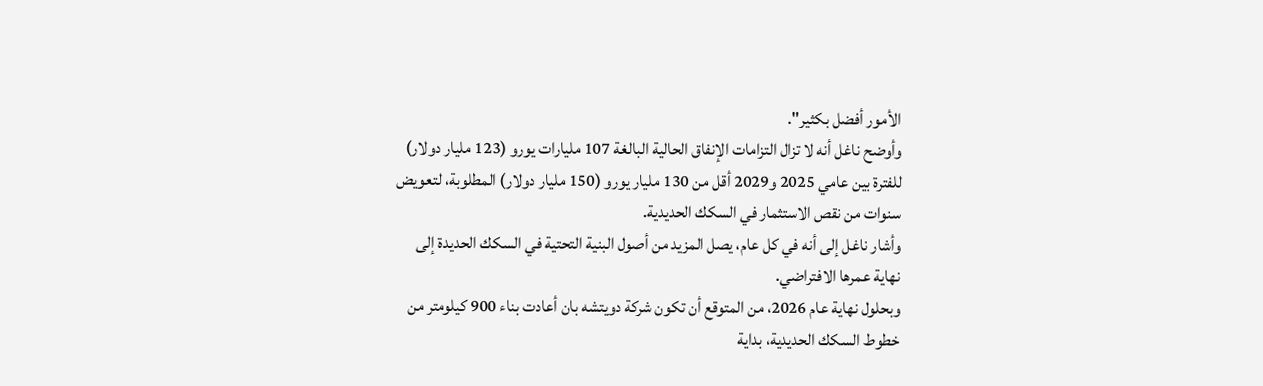الأمور أفضل بكثير".
وأوضح ناغل أنه لا تزال التزامات الإنفاق الحالية البالغة 107 مليارات يورو (123 مليار دولار) للفترة بين عامي 2025 و2029 أقل من 130 مليار يورو (150 مليار دولار) المطلوبة، لتعويض سنوات من نقص الاستثمار في السكك الحديدية.
وأشار ناغل إلى أنه في كل عام، يصل المزيد من أصول البنية التحتية في السكك الحديدة إلى نهاية عمرها الافتراضي.
وبحلول نهاية عام 2026، من المتوقع أن تكون شركة دويتشه بان أعادت بناء 900 كيلومتر من خطوط السكك الحديدية، بداية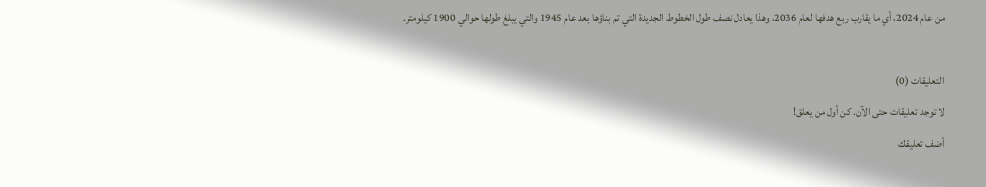من عام 2024، أي ما يقارب ربع هدفها لعام 2036، وهذا يعادل نصف طول الخطوط الجديدة التي تم بناؤها بعد عام 1945 والتي يبلغ طولها حوالي 1900 كيلومتر.

التعليقات (0)
لا توجد تعليقات حتى الآن. كن أول من يعلق!
أضف تعليقك